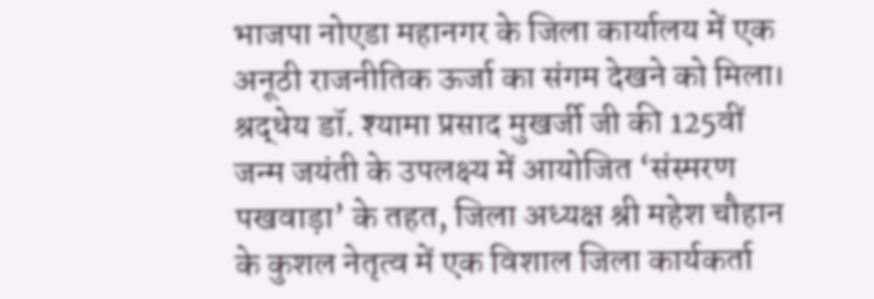भाजपा नोएडा महानगर के जिला कार्यालय में एक अनूठी राजनीतिक ऊर्जा का संगम देखने को मिला। श्रद्धेय डॉ. श्यामा प्रसाद मुखर्जी जी की 125वीं जन्म जयंती के उपलक्ष्य में आयोजित ‘संस्मरण पखवाड़ा’ के तहत, जिला अध्यक्ष श्री महेश चौहान के कुशल नेतृत्व में एक विशाल जिला कार्यकर्ता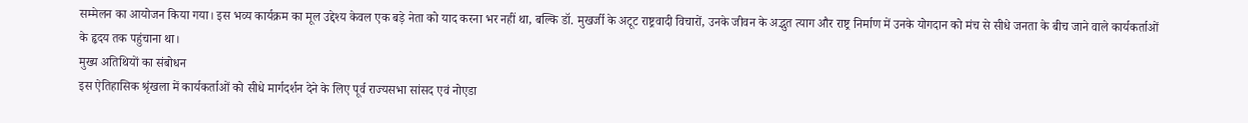सम्मेलन का आयोजन किया गया। इस भव्य कार्यक्रम का मूल उद्देश्य केवल एक बड़े नेता को याद करना भर नहीं था, बल्कि डॉ. मुखर्जी के अटूट राष्ट्रवादी विचारों, उनके जीवन के अद्भुत त्याग और राष्ट्र निर्माण में उनके योगदान को मंच से सीधे जनता के बीच जाने वाले कार्यकर्ताओं के हृदय तक पहुंचाना था।
मुख्य अतिथियों का संबोधन
इस ऐतिहासिक श्रृंखला में कार्यकर्ताओं को सीधे मार्गदर्शन देने के लिए पूर्व राज्यसभा सांसद एवं नोएडा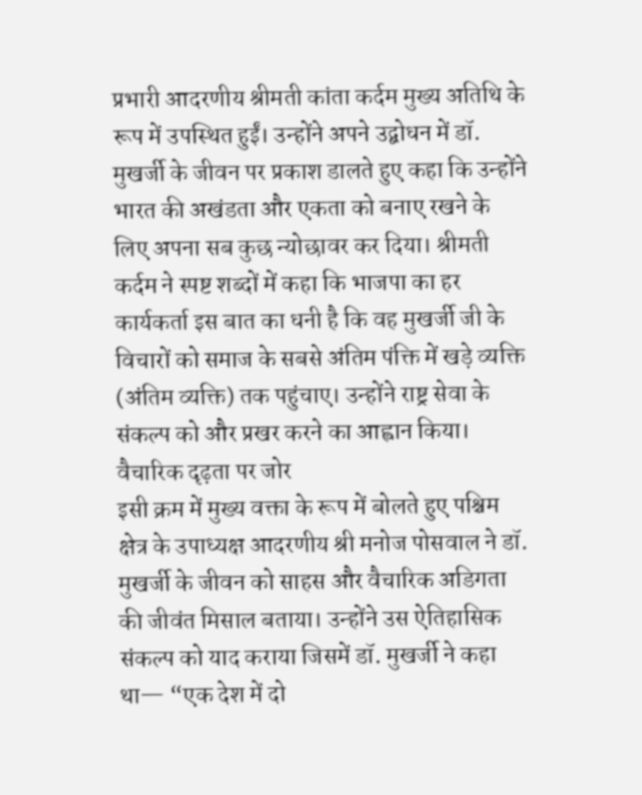प्रभारी आदरणीय श्रीमती कांता कर्दम मुख्य अतिथि के रूप में उपस्थित हुईं। उन्होंने अपने उद्बोधन में डॉ. मुखर्जी के जीवन पर प्रकाश डालते हुए कहा कि उन्होंने भारत की अखंडता और एकता को बनाए रखने के लिए अपना सब कुछ न्योछावर कर दिया। श्रीमती कर्दम ने स्पष्ट शब्दों में कहा कि भाजपा का हर कार्यकर्ता इस बात का धनी है कि वह मुखर्जी जी के विचारों को समाज के सबसे अंतिम पंक्ति में खड़े व्यक्ति (अंतिम व्यक्ति) तक पहुंचाए। उन्होंने राष्ट्र सेवा के संकल्प को और प्रखर करने का आह्वान किया।
वैचारिक दृढ़ता पर जोर
इसी क्रम में मुख्य वक्ता के रूप में बोलते हुए पश्चिम क्षेत्र के उपाध्यक्ष आदरणीय श्री मनोज पोसवाल ने डॉ. मुखर्जी के जीवन को साहस और वैचारिक अडिगता की जीवंत मिसाल बताया। उन्होंने उस ऐतिहासिक संकल्प को याद कराया जिसमें डॉ. मुखर्जी ने कहा था— “एक देश में दो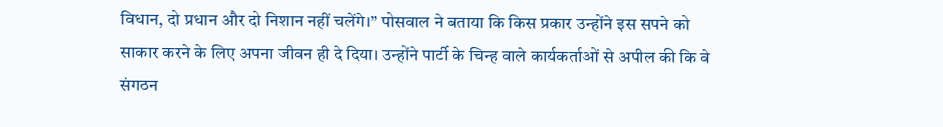विधान, दो प्रधान और दो निशान नहीं चलेंगे।” पोसवाल ने बताया कि किस प्रकार उन्होंने इस सपने को साकार करने के लिए अपना जीवन ही दे दिया। उन्होंने पार्टी के चिन्ह वाले कार्यकर्ताओं से अपील की कि वे संगठन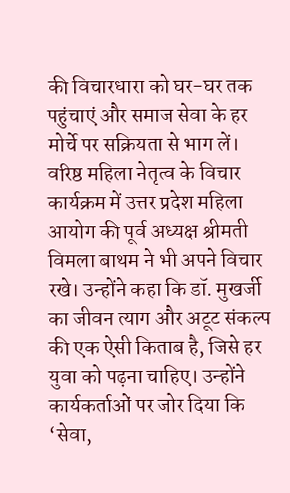की विचारधारा को घर-घर तक पहुंचाएं और समाज सेवा के हर मोर्चे पर सक्रियता से भाग लें।
वरिष्ठ महिला नेतृत्व के विचार
कार्यक्रम में उत्तर प्रदेश महिला आयोग की पूर्व अध्यक्ष श्रीमती विमला बाथम ने भी अपने विचार रखे। उन्होंने कहा कि डॉ. मुखर्जी का जीवन त्याग और अटूट संकल्प की एक ऐसी किताब है, जिसे हर युवा को पढ़ना चाहिए। उन्होंने कार्यकर्ताओं पर जोर दिया कि ‘सेवा,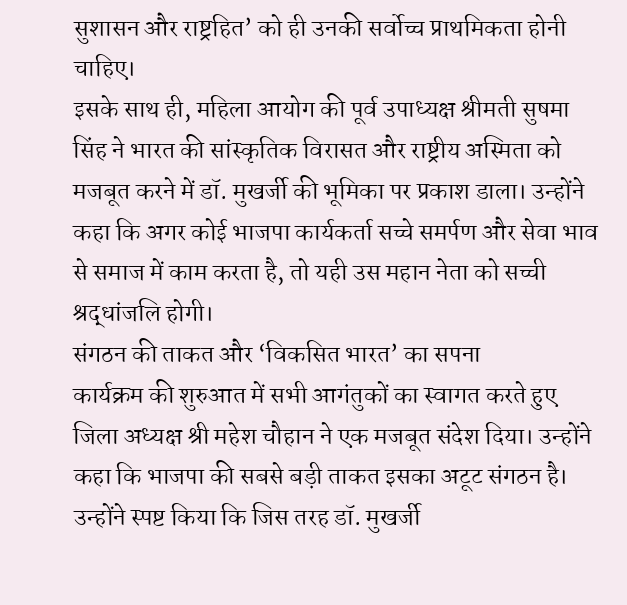सुशासन और राष्ट्रहित’ को ही उनकी सर्वोच्च प्राथमिकता होनी चाहिए।
इसके साथ ही, महिला आयोग की पूर्व उपाध्यक्ष श्रीमती सुषमा सिंह ने भारत की सांस्कृतिक विरासत और राष्ट्रीय अस्मिता को मजबूत करने में डॉ. मुखर्जी की भूमिका पर प्रकाश डाला। उन्होंने कहा कि अगर कोई भाजपा कार्यकर्ता सच्चे समर्पण और सेवा भाव से समाज में काम करता है, तो यही उस महान नेता को सच्ची श्रद्धांजलि होगी।
संगठन की ताकत और ‘विकसित भारत’ का सपना
कार्यक्रम की शुरुआत में सभी आगंतुकों का स्वागत करते हुए जिला अध्यक्ष श्री महेश चौहान ने एक मजबूत संदेश दिया। उन्होंने कहा कि भाजपा की सबसे बड़ी ताकत इसका अटूट संगठन है। उन्होंने स्पष्ट किया कि जिस तरह डॉ. मुखर्जी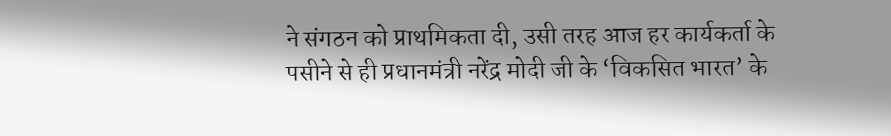ने संगठन को प्राथमिकता दी, उसी तरह आज हर कार्यकर्ता के पसीने से ही प्रधानमंत्री नरेंद्र मोदी जी के ‘विकसित भारत’ के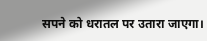सपने को धरातल पर उतारा जाएगा।